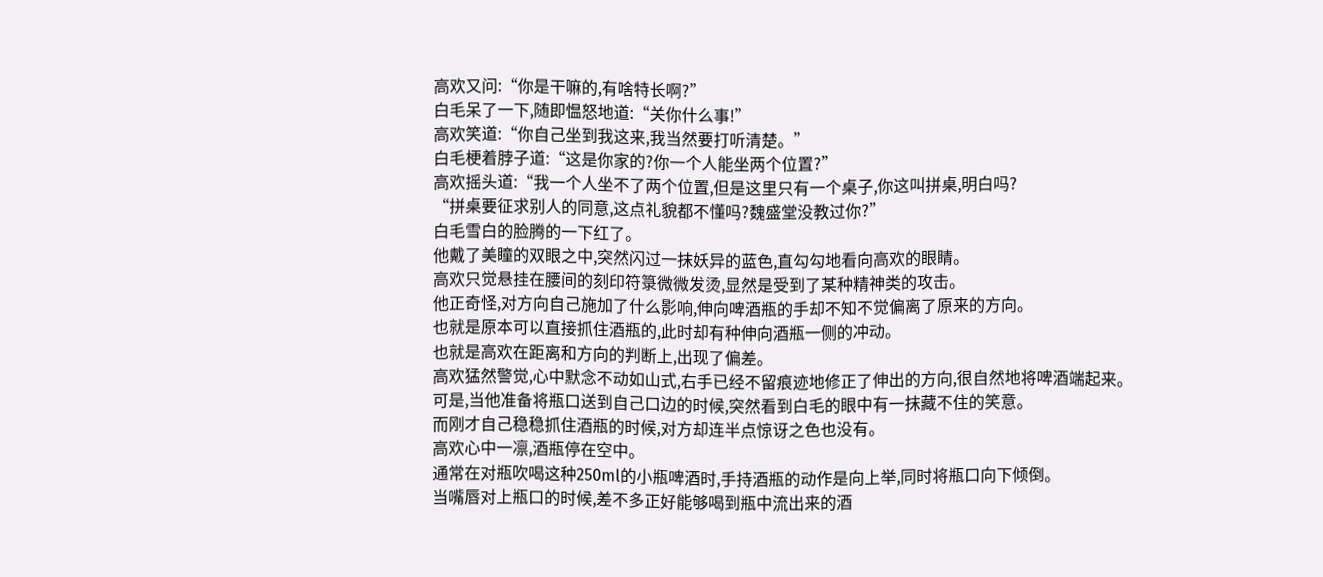高欢又问:“你是干嘛的,有啥特长啊?”
白毛呆了一下,随即愠怒地道:“关你什么事!”
高欢笑道:“你自己坐到我这来,我当然要打听清楚。”
白毛梗着脖子道:“这是你家的?你一个人能坐两个位置?”
高欢摇头道:“我一个人坐不了两个位置,但是这里只有一个桌子,你这叫拼桌,明白吗?
“拼桌要征求别人的同意,这点礼貌都不懂吗?魏盛堂没教过你?”
白毛雪白的脸腾的一下红了。
他戴了美瞳的双眼之中,突然闪过一抹妖异的蓝色,直勾勾地看向高欢的眼睛。
高欢只觉悬挂在腰间的刻印符箓微微发烫,显然是受到了某种精神类的攻击。
他正奇怪,对方向自己施加了什么影响,伸向啤酒瓶的手却不知不觉偏离了原来的方向。
也就是原本可以直接抓住酒瓶的,此时却有种伸向酒瓶一侧的冲动。
也就是高欢在距离和方向的判断上,出现了偏差。
高欢猛然警觉,心中默念不动如山式,右手已经不留痕迹地修正了伸出的方向,很自然地将啤酒端起来。
可是,当他准备将瓶口送到自己口边的时候,突然看到白毛的眼中有一抹藏不住的笑意。
而刚才自己稳稳抓住酒瓶的时候,对方却连半点惊讶之色也没有。
高欢心中一凛,酒瓶停在空中。
通常在对瓶吹喝这种250ml的小瓶啤酒时,手持酒瓶的动作是向上举,同时将瓶口向下倾倒。
当嘴唇对上瓶口的时候,差不多正好能够喝到瓶中流出来的酒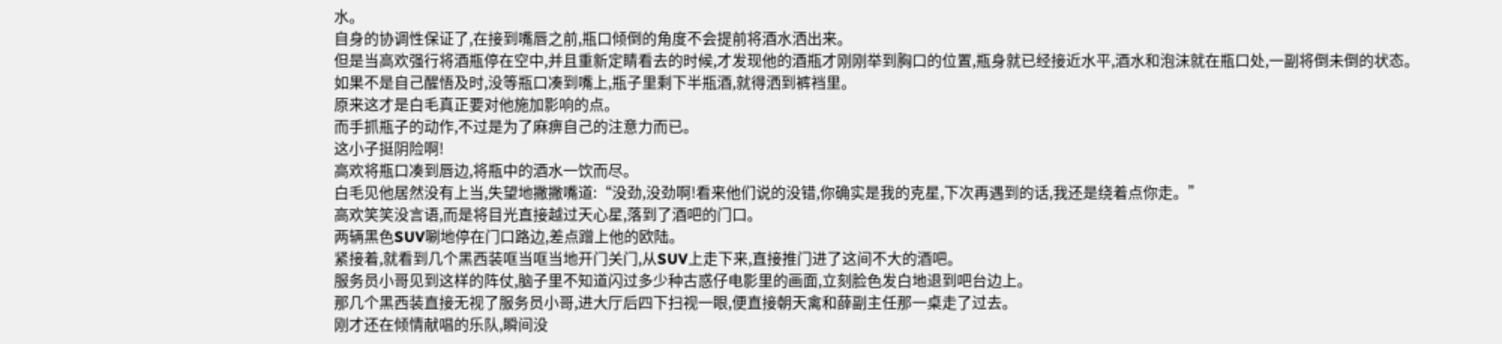水。
自身的协调性保证了,在接到嘴唇之前,瓶口倾倒的角度不会提前将酒水洒出来。
但是当高欢强行将酒瓶停在空中,并且重新定睛看去的时候,才发现他的酒瓶才刚刚举到胸口的位置,瓶身就已经接近水平,酒水和泡沫就在瓶口处,一副将倒未倒的状态。
如果不是自己醒悟及时,没等瓶口凑到嘴上,瓶子里剩下半瓶酒,就得洒到裤裆里。
原来这才是白毛真正要对他施加影响的点。
而手抓瓶子的动作,不过是为了麻痹自己的注意力而已。
这小子挺阴险啊!
高欢将瓶口凑到唇边,将瓶中的酒水一饮而尽。
白毛见他居然没有上当,失望地撇撇嘴道:“没劲,没劲啊!看来他们说的没错,你确实是我的克星,下次再遇到的话,我还是绕着点你走。”
高欢笑笑没言语,而是将目光直接越过天心星,落到了酒吧的门口。
两辆黑色SUV唰地停在门口路边,差点蹭上他的欧陆。
紧接着,就看到几个黑西装哐当哐当地开门关门,从SUV上走下来,直接推门进了这间不大的酒吧。
服务员小哥见到这样的阵仗,脑子里不知道闪过多少种古惑仔电影里的画面,立刻脸色发白地退到吧台边上。
那几个黑西装直接无视了服务员小哥,进大厅后四下扫视一眼,便直接朝天禽和薛副主任那一桌走了过去。
刚才还在倾情献唱的乐队,瞬间没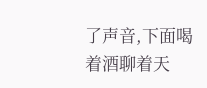了声音,下面喝着酒聊着天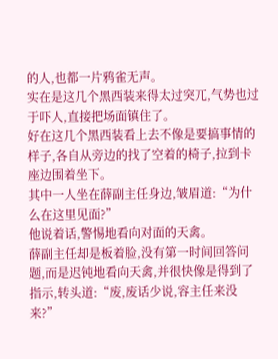的人,也都一片鸦雀无声。
实在是这几个黑西装来得太过突兀,气势也过于吓人,直接把场面镇住了。
好在这几个黑西装看上去不像是要搞事情的样子,各自从旁边的找了空着的椅子,拉到卡座边围着坐下。
其中一人坐在薛副主任身边,皱眉道:“为什么在这里见面?”
他说着话,警惕地看向对面的天禽。
薛副主任却是板着脸,没有第一时间回答问题,而是迟钝地看向天禽,并很快像是得到了指示,转头道:“废,废话少说,容主任来没来?”